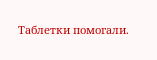Таблетки помогали.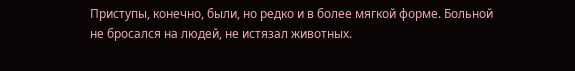Приступы, конечно, были, но редко и в более мягкой форме. Больной не бросался на людей, не истязал животных.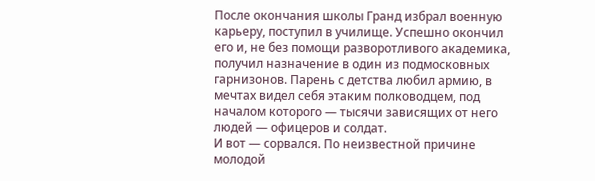После окончания школы Гранд избрал военную карьеру, поступил в училище. Успешно окончил его и, не без помощи разворотливого академика, получил назначение в один из подмосковных гарнизонов. Парень с детства любил армию, в мечтах видел себя этаким полководцем, под началом которого — тысячи зависящих от него людей — офицеров и солдат.
И вот — сорвался. По неизвестной причине молодой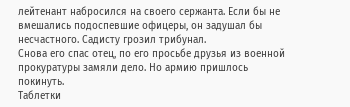лейтенант набросился на своего сержанта. Если бы не вмешались подоспевшие офицеры, он задушал бы несчастного. Садисту грозил трибунал.
Снова его спас отец, по его просьбе друзья из военной прокуратуры замяли дело. Но армию пришлось покинуть.
Таблетки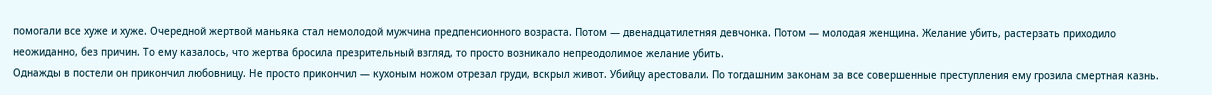помогали все хуже и хуже. Очередной жертвой маньяка стал немолодой мужчина предпенсионного возраста. Потом — двенадцатилетняя девчонка. Потом — молодая женщина. Желание убить, растерзать приходило неожиданно, без причин. То ему казалось, что жертва бросила презрительный взгляд, то просто возникало непреодолимое желание убить.
Однажды в постели он прикончил любовницу. Не просто прикончил — кухоным ножом отрезал груди, вскрыл живот. Убийцу арестовали. По тогдашним законам за все совершенные преступления ему грозила смертная казнь.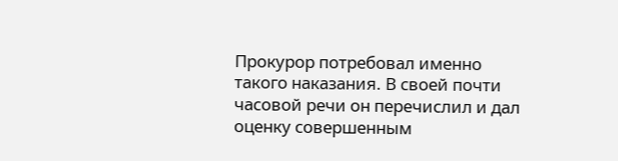Прокурор потребовал именно такого наказания. В своей почти часовой речи он перечислил и дал оценку совершенным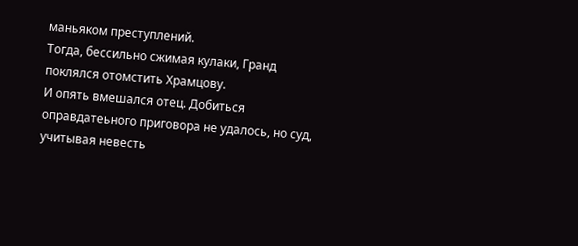маньяком преступлений.
Тогда, бессильно сжимая кулаки, Гранд поклялся отомстить Храмцову.
И опять вмешался отец. Добиться оправдатеьного приговора не удалось, но суд, учитывая невесть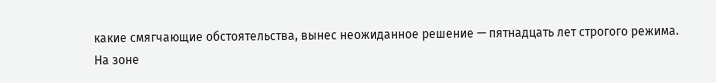какие смягчающие обстоятельства, вынес неожиданное решение — пятнадцать лет строгого режима.
На зоне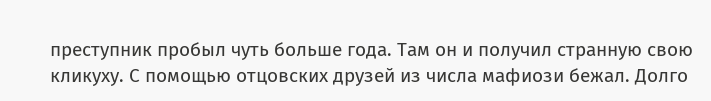преступник пробыл чуть больше года. Там он и получил странную свою кликуху. С помощью отцовских друзей из числа мафиози бежал. Долго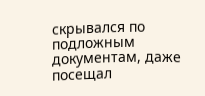скрывался по подложным документам, даже посещал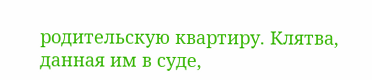родительскую квартиру. Клятва, данная им в суде,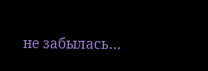не забылась…